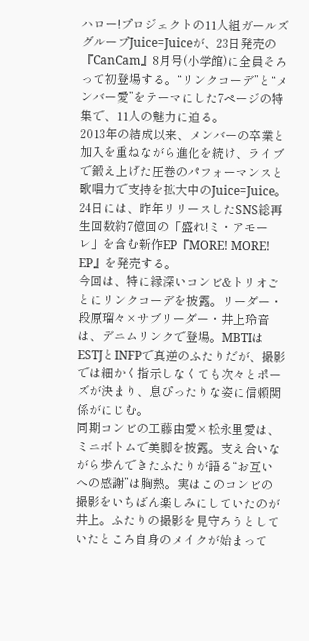ハロー!プロジェクトの11人組ガールズグループJuice=Juiceが、23日発売の『CanCam』8月号(小学館)に全員そろって初登場する。“リンクコーデ”と“メンバー愛”をテーマにした7ページの特集で、11人の魅力に迫る。
2013年の結成以来、メンバーの卒業と加入を重ねながら進化を続け、ライブで鍛え上げた圧巻のパフォーマンスと歌唱力で支持を拡大中のJuice=Juice。24日には、昨年リリースしたSNS総再生回数約7億回の「盛れ!ミ・アモーレ」を含む新作EP『MORE! MORE! EP』を発売する。
今回は、特に縁深いコンビ&トリオごとにリンクコーデを披露。リーダー・段原瑠々×サブリーダー・井上玲音は、デニムリンクで登場。MBTIはESTJとINFPで真逆のふたりだが、撮影では細かく指示しなくても次々とポーズが決まり、息ぴったりな姿に信頼関係がにじむ。
同期コンビの工藤由愛×松永里愛は、ミニボトムで美脚を披露。支え合いながら歩んできたふたりが語る“お互いへの感謝”は胸熱。実はこのコンビの撮影をいちばん楽しみにしていたのが井上。ふたりの撮影を見守ろうとしていたところ自身のメイクが始まって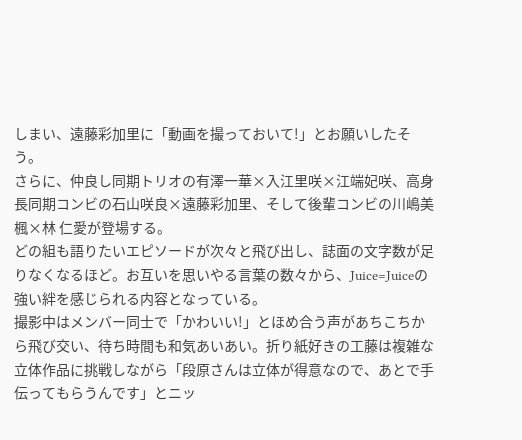しまい、遠藤彩加里に「動画を撮っておいて!」とお願いしたそう。
さらに、仲良し同期トリオの有澤一華×入江里咲×江端妃咲、高身長同期コンビの石山咲良×遠藤彩加里、そして後輩コンビの川嶋美楓×林 仁愛が登場する。
どの組も語りたいエピソードが次々と飛び出し、誌面の文字数が足りなくなるほど。お互いを思いやる言葉の数々から、Juice=Juiceの強い絆を感じられる内容となっている。
撮影中はメンバー同士で「かわいい!」とほめ合う声があちこちから飛び交い、待ち時間も和気あいあい。折り紙好きの工藤は複雑な立体作品に挑戦しながら「段原さんは立体が得意なので、あとで手伝ってもらうんです」とニッ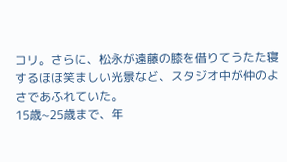コリ。さらに、松永が遠藤の膝を借りてうたた寝するほほ笑ましい光景など、スタジオ中が仲のよさであふれていた。
15歳~25歳まで、年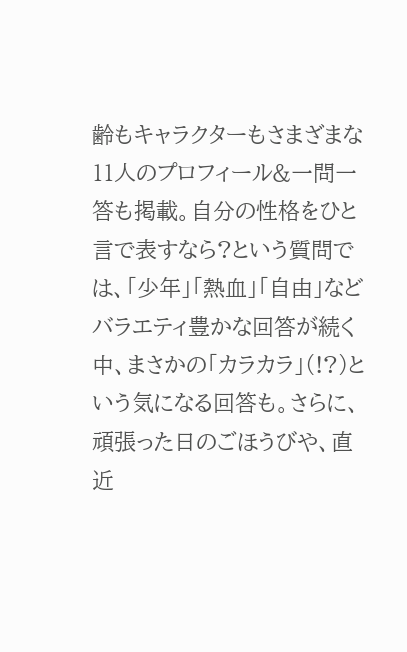齢もキャラクターもさまざまな11人のプロフィール&一問一答も掲載。自分の性格をひと言で表すなら?という質問では、「少年」「熱血」「自由」などバラエティ豊かな回答が続く中、まさかの「カラカラ」(!?)という気になる回答も。さらに、頑張った日のごほうびや、直近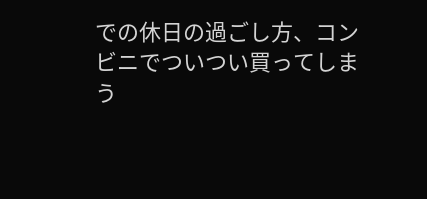での休日の過ごし方、コンビニでついつい買ってしまう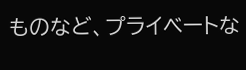ものなど、プライベートな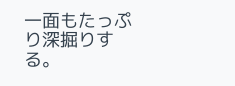一面もたっぷり深掘りする。